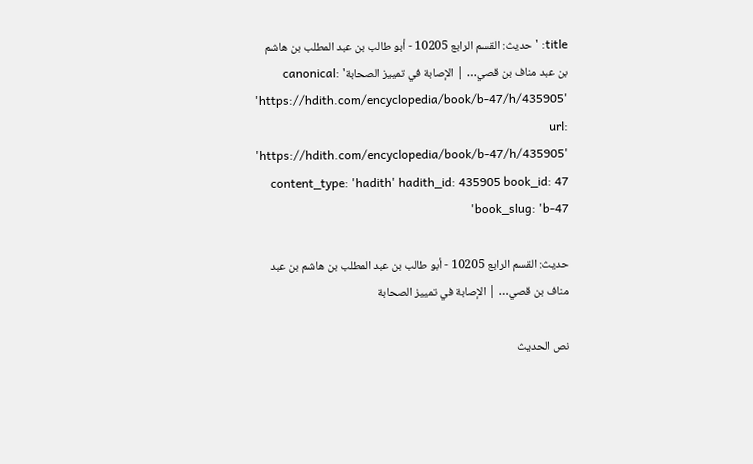title: 'حديث: القسم الرابع 10205 - أبو طالب بن عبد المطلب بن هاشم بن عبد مناف بن قصي… | الإصابة في تمييز الصحابة' canonical: 'https://hdith.com/encyclopedia/book/b-47/h/435905' url: 'https://hdith.com/encyclopedia/book/b-47/h/435905' content_type: 'hadith' hadith_id: 435905 book_id: 47 book_slug: 'b-47'

حديث: القسم الرابع 10205 - أبو طالب بن عبد المطلب بن هاشم بن عبد مناف بن قصي… | الإصابة في تمييز الصحابة

نص الحديث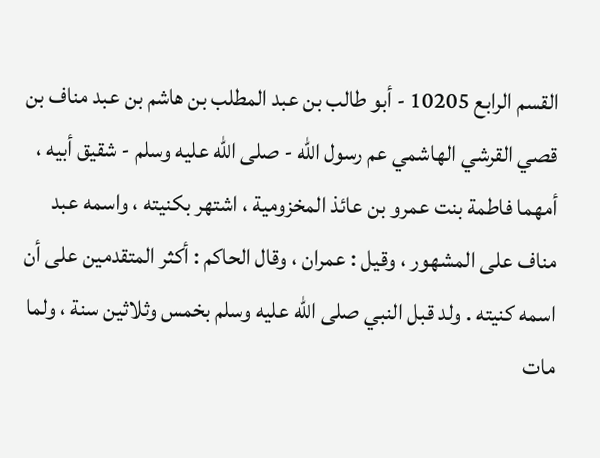القسم الرابع 10205 - أبو طالب بن عبد المطلب بن هاشم بن عبد مناف بن قصي القرشي الهاشمي عم رسول الله - صلى الله عليه وسلم - شقيق أبيه ، أمهما فاطمة بنت عمرو بن عائذ المخزومية ، اشتهر بكنيته ، واسمه عبد مناف على المشهور ، وقيل : عمران ، وقال الحاكم : أكثر المتقدمين على أن اسمه كنيته . ولد قبل النبي صلى الله عليه وسلم بخمس وثلاثين سنة ، ولما مات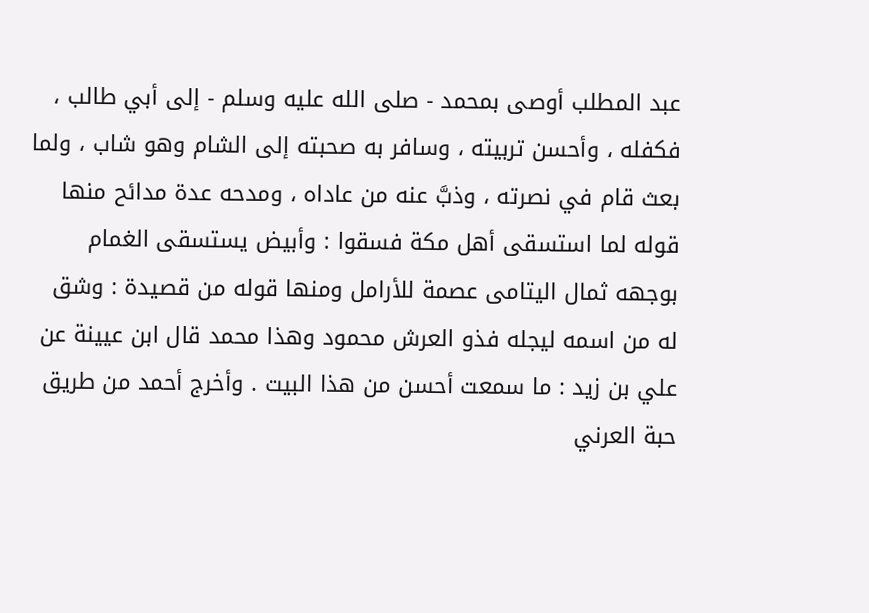عبد المطلب أوصى بمحمد - صلى الله عليه وسلم - إلى أبي طالب ، فكفله ، وأحسن تربيته ، وسافر به صحبته إلى الشام وهو شاب ، ولما بعث قام في نصرته ، وذبَّ عنه من عاداه ، ومدحه عدة مدائح منها قوله لما استسقى أهل مكة فسقوا : وأبيض يستسقى الغمام بوجهه ثمال اليتامى عصمة للأرامل ومنها قوله من قصيدة : وشق له من اسمه ليجله فذو العرش محمود وهذا محمد قال ابن عيينة عن علي بن زيد : ما سمعت أحسن من هذا البيت . وأخرج أحمد من طريق حبة العرني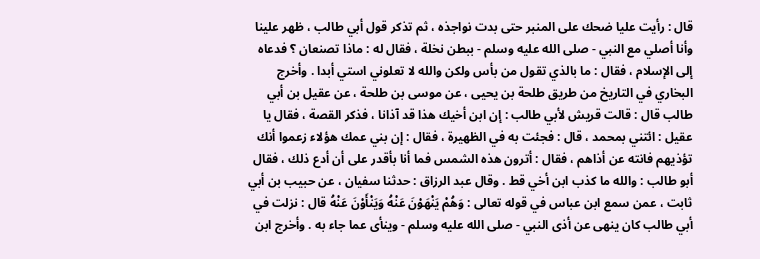قال : رأيت عليا ضحك على المنبر حتى بدت نواجذه ، ثم تذكر قول أبي طالب ، ظهر علينا وأنا أصلي مع النبي - صلى الله عليه وسلم - ببطن نخلة ، فقال له : ماذا تصنعان ؟ فدعاه إلى الإسلام ، فقال : ما بالذي تقول من بأس ولكن والله لا تعلوني استي أبدا . وأخرج البخاري في التاريخ من طريق طلحة بن يحيى ، عن موسى بن طلحة ، عن عقيل بن أبي طالب قال : قالت قريش لأبي طالب : إن ابن أخيك هذا قد آذانا ، فذكر القصة ، فقال يا عقيل : ائتني بمحمد ، قال : فجئت به في الظهيرة ، فقال : إن بني عمك هؤلاء زعموا أنك تؤذيهم فانته عن أذاهم ، فقال : أترون هذه الشمس فما أنا بأقدر على أن أدع ذلك ، فقال أبو طالب : والله ما كذب ابن أخي قط . وقال عبد الرزاق : حدثنا سفيان ، عن حبيب بن أبي ثابت ، عمن سمع ابن عباس في قوله تعالى : وَهُمْ يَنْهَوْنَ عَنْهُ وَيَنْأَوْنَ عَنْهُ قال : نزلت في أبي طالب كان ينهى عن أذى النبي - صلى الله عليه وسلم - وينأى عما جاء به . وأخرج ابن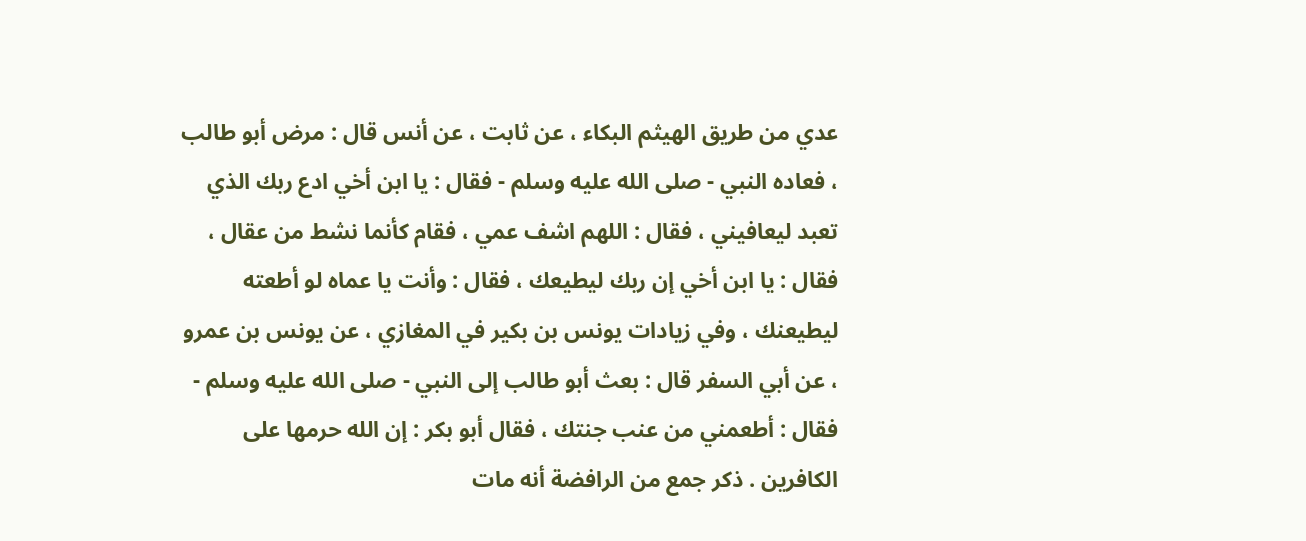عدي من طريق الهيثم البكاء ، عن ثابت ، عن أنس قال : مرض أبو طالب ، فعاده النبي - صلى الله عليه وسلم - فقال : يا ابن أخي ادع ربك الذي تعبد ليعافيني ، فقال : اللهم اشف عمي ، فقام كأنما نشط من عقال ، فقال : يا ابن أخي إن ربك ليطيعك ، فقال : وأنت يا عماه لو أطعته ليطيعنك ، وفي زيادات يونس بن بكير في المغازي ، عن يونس بن عمرو ، عن أبي السفر قال : بعث أبو طالب إلى النبي - صلى الله عليه وسلم - فقال : أطعمني من عنب جنتك ، فقال أبو بكر : إن الله حرمها على الكافرين . ذكر جمع من الرافضة أنه مات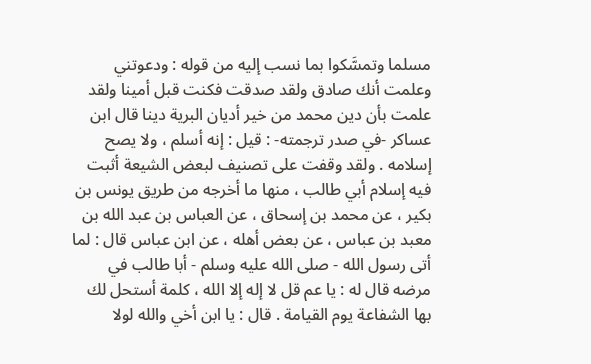مسلما وتمسَّكوا بما نسب إليه من قوله : ودعوتني وعلمت أنك صادق ولقد صدقت فكنت قبل أمينا ولقد علمت بأن دين محمد من خير أديان البرية دينا قال ابن عساكر -في صدر ترجمته- : قيل : إنه أسلم ، ولا يصح إسلامه . ولقد وقفت على تصنيف لبعض الشيعة أثبت فيه إسلام أبي طالب ، منها ما أخرجه من طريق يونس بن بكير ، عن محمد بن إسحاق ، عن العباس بن عبد الله بن معبد بن عباس ، عن بعض أهله ، عن ابن عباس قال : لما أتى رسول الله - صلى الله عليه وسلم - أبا طالب في مرضه قال له : يا عم قل لا إله إلا الله ، كلمة أستحل لك بها الشفاعة يوم القيامة . قال : يا ابن أخي والله لولا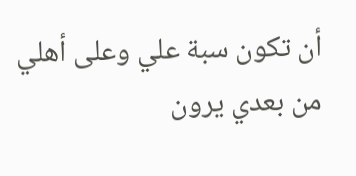أن تكون سبة علي وعلى أهلي من بعدي يرون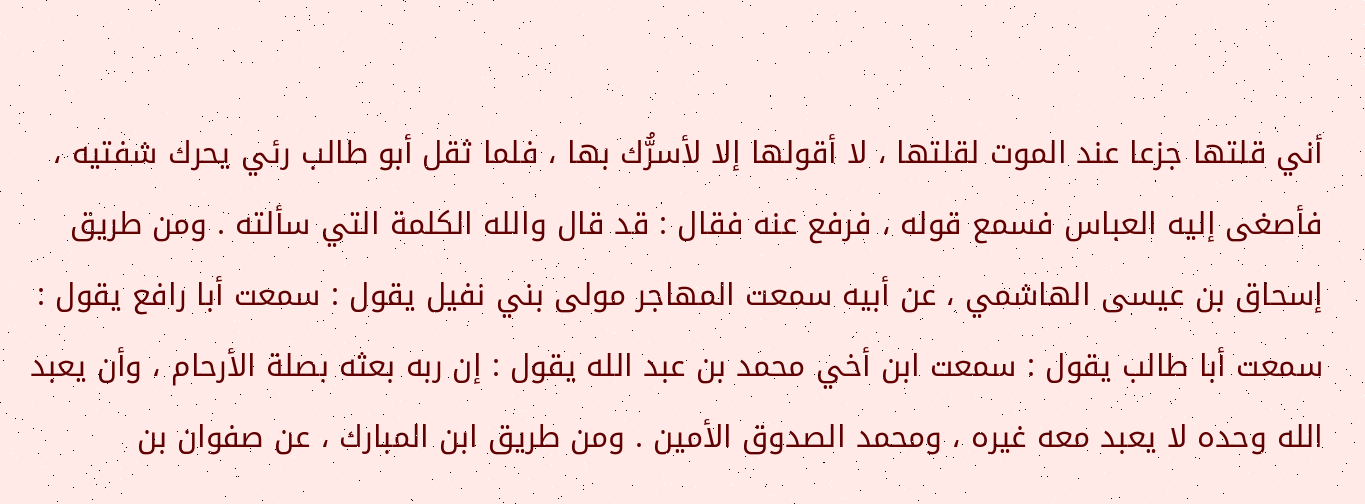أني قلتها جزعا عند الموت لقلتها ، لا أقولها إلا لأسرُّك بها ، فلما ثقل أبو طالب رئي يحرك شفتيه ، فأصغى إليه العباس فسمع قوله ، فرفع عنه فقال : قد قال والله الكلمة التي سألته . ومن طريق إسحاق بن عيسى الهاشمي ، عن أبيه سمعت المهاجر مولى بني نفيل يقول : سمعت أبا رافع يقول : سمعت أبا طالب يقول : سمعت ابن أخي محمد بن عبد الله يقول : إن ربه بعثه بصلة الأرحام ، وأن يعبد الله وحده لا يعبد معه غيره ، ومحمد الصدوق الأمين . ومن طريق ابن المبارك ، عن صفوان بن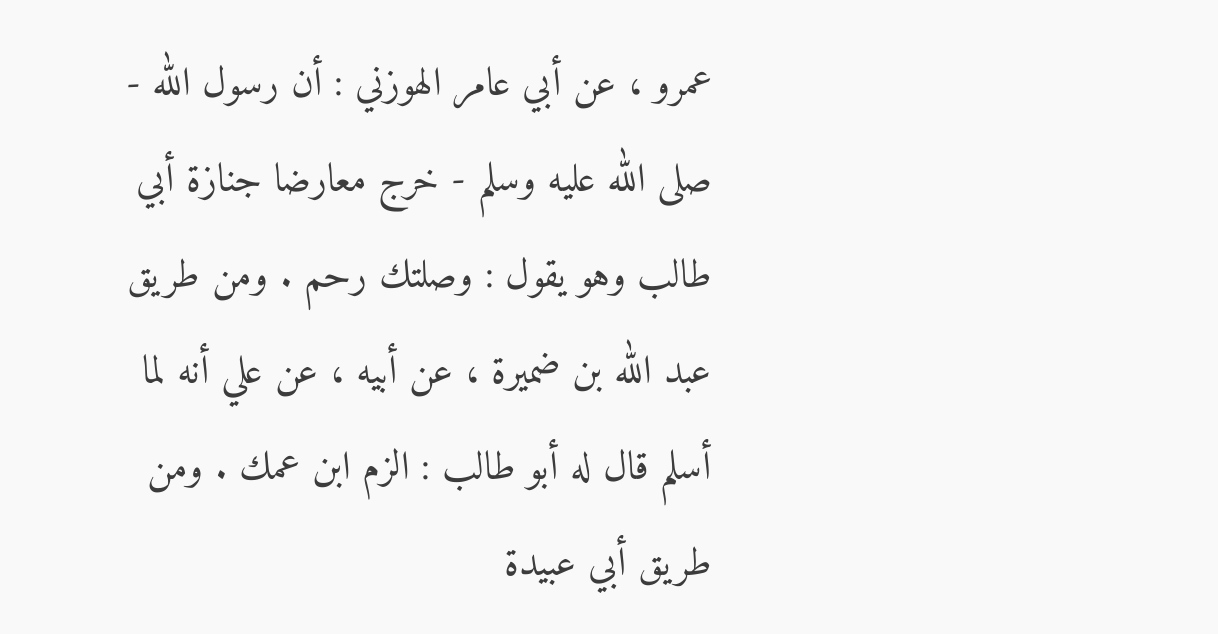عمرو ، عن أبي عامر الهوزني : أن رسول الله - صلى الله عليه وسلم - خرج معارضا جنازة أبي طالب وهو يقول : وصلتك رحم . ومن طريق عبد الله بن ضميرة ، عن أبيه ، عن علي أنه لما أسلم قال له أبو طالب : الزم ابن عمك . ومن طريق أبي عبيدة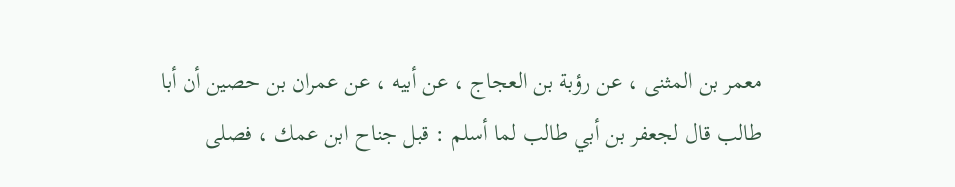معمر بن المثنى ، عن رؤبة بن العجاج ، عن أبيه ، عن عمران بن حصين أن أبا طالب قال لجعفر بن أبي طالب لما أسلم : قبل جناح ابن عمك ، فصلى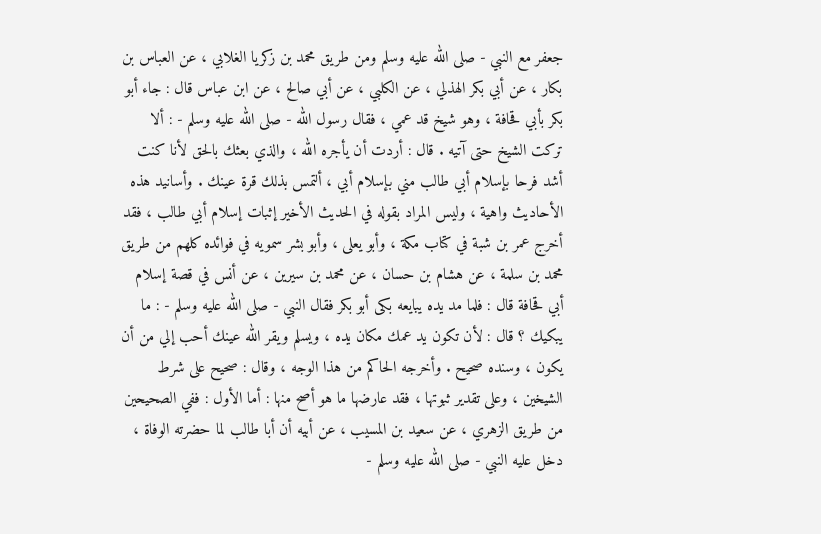جعفر مع النبي - صلى الله عليه وسلم ومن طريق محمد بن زكريا الغلابي ، عن العباس بن بكار ، عن أبي بكر الهذلي ، عن الكلبي ، عن أبي صالح ، عن ابن عباس قال : جاء أبو بكر بأبي قحافة ، وهو شيخ قد عمي ، فقال رسول الله - صلى الله عليه وسلم - : ألا تركت الشيخ حتى آتيه . قال : أردت أن يأجره الله ، والذي بعثك بالحق لأنا كنت أشد فرحا بإسلام أبي طالب مني بإسلام أبي ، ألتمس بذلك قرة عينك . وأسانيد هذه الأحاديث واهية ، وليس المراد بقوله في الحديث الأخير إثبات إسلام أبي طالب ، فقد أخرج عمر بن شبة في كتاب مكة ، وأبو يعلى ، وأبو بشر سمويه في فوائده كلهم من طريق محمد بن سلمة ، عن هشام بن حسان ، عن محمد بن سيرين ، عن أنس في قصة إسلام أبي قحافة قال : فلما مد يده يبايعه بكى أبو بكر فقال النبي - صلى الله عليه وسلم - : ما يبكيك ؟ قال : لأن تكون يد عمك مكان يده ، ويسلم ويقر الله عينك أحب إلي من أن يكون ، وسنده صحيح . وأخرجه الحاكم من هذا الوجه ، وقال : صحيح على شرط الشيخين ، وعلى تقدير ثبوتها ، فقد عارضها ما هو أصح منها : أما الأول : ففي الصحيحين من طريق الزهري ، عن سعيد بن المسيب ، عن أبيه أن أبا طالب لما حضرته الوفاة ، دخل عليه النبي - صلى الله عليه وسلم -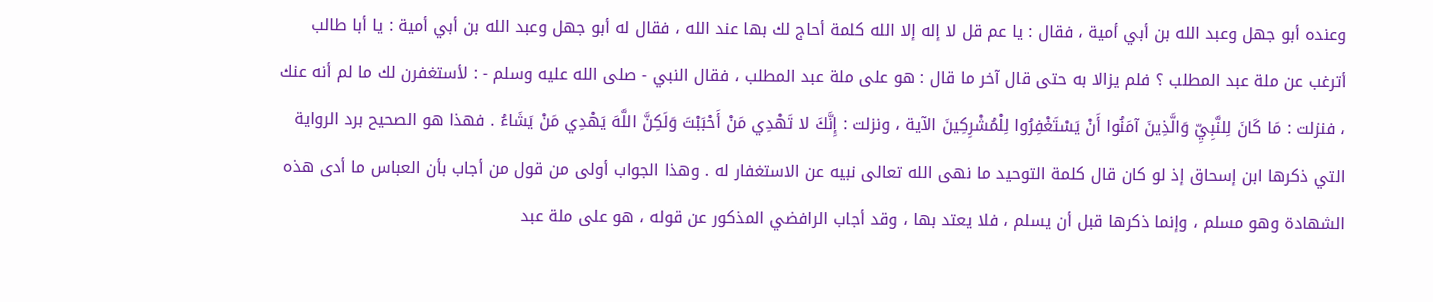وعنده أبو جهل وعبد الله بن أبي أمية ، فقال : يا عم قل لا إله إلا الله كلمة أحاج لك بها عند الله ، فقال له أبو جهل وعبد الله بن أبي أمية : يا أبا طالب أترغب عن ملة عبد المطلب ؟ فلم يزالا به حتى قال آخر ما قال : هو على ملة عبد المطلب ، فقال النبي - صلى الله عليه وسلم - : لأستغفرن لك ما لم أنه عنك ، فنزلت : مَا كَانَ لِلنَّبِيِّ وَالَّذِينَ آمَنُوا أَنْ يَسْتَغْفِرُوا لِلْمُشْرِكِينَ الآية ، ونزلت : إِنَّكَ لا تَهْدِي مَنْ أَحْبَبْتَ وَلَكِنَّ اللَّهَ يَهْدِي مَنْ يَشَاءُ . فهذا هو الصحيح برد الرواية التي ذكرها ابن إسحاق إذ لو كان قال كلمة التوحيد ما نهى الله تعالى نبيه عن الاستغفار له . وهذا الجواب أولى من قول من أجاب بأن العباس ما أدى هذه الشهادة وهو مسلم ، وإنما ذكرها قبل أن يسلم ، فلا يعتد بها ، وقد أجاب الرافضي المذكور عن قوله ، هو على ملة عبد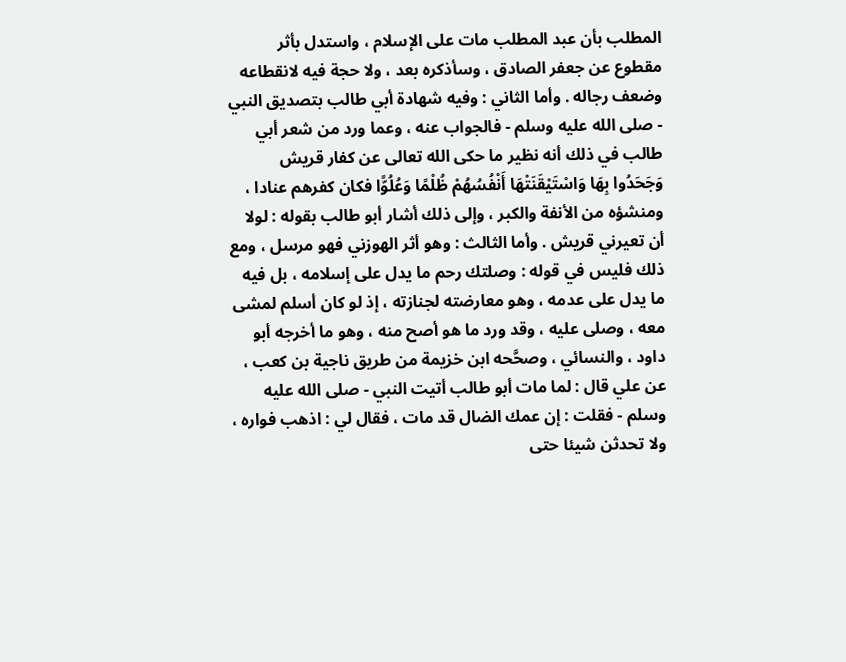المطلب بأن عبد المطلب مات على الإسلام ، واستدل بأثر مقطوع عن جعفر الصادق ، وسأذكره بعد ، ولا حجة فيه لانقطاعه وضعف رجاله . وأما الثاني : وفيه شهادة أبي طالب بتصديق النبي - صلى الله عليه وسلم - فالجواب عنه ، وعما ورد من شعر أبي طالب في ذلك أنه نظير ما حكى الله تعالى عن كفار قريش وَجَحَدُوا بِهَا وَاسْتَيْقَنَتْهَا أَنْفُسُهُمْ ظُلْمًا وَعُلُوًّا فكان كفرهم عنادا ، ومنشؤه من الأنفة والكبر ، وإلى ذلك أشار أبو طالب بقوله : لولا أن تعيرني قريش . وأما الثالث : وهو أثر الهوزني فهو مرسل ، ومع ذلك فليس في قوله : وصلتك رحم ما يدل على إسلامه ، بل فيه ما يدل على عدمه ، وهو معارضته لجنازته ، إذ لو كان أسلم لمشى معه ، وصلى عليه ، وقد ورد ما هو أصح منه ، وهو ما أخرجه أبو داود ، والنسائي ، وصحَّحه ابن خزيمة من طريق ناجية بن كعب ، عن علي قال : لما مات أبو طالب أتيت النبي - صلى الله عليه وسلم - فقلت : إن عمك الضال قد مات ، فقال لي : اذهب فواره ، ولا تحدثن شيئا حتى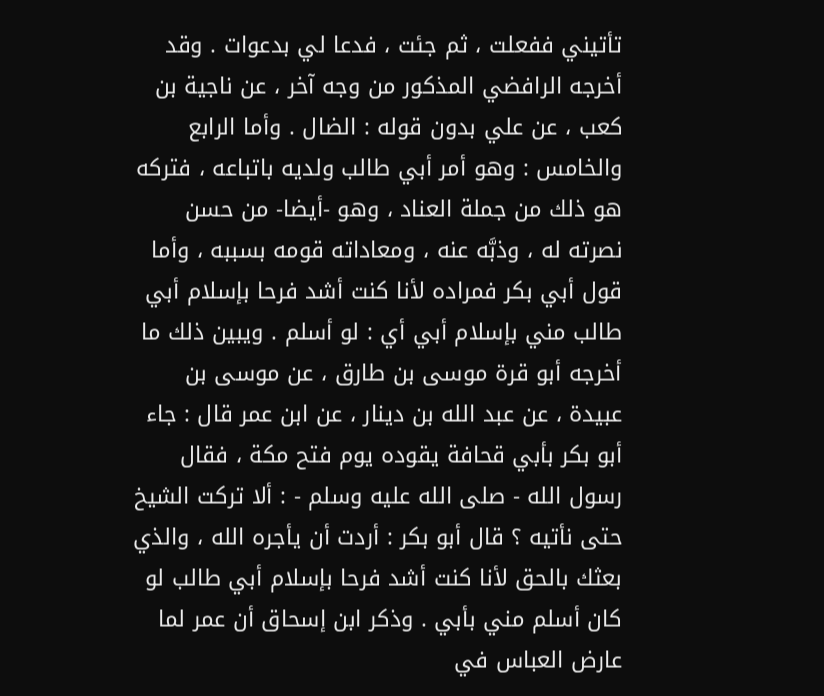تأتيني ففعلت ، ثم جئت ، فدعا لي بدعوات . وقد أخرجه الرافضي المذكور من وجه آخر ، عن ناجية بن كعب ، عن علي بدون قوله : الضال . وأما الرابع والخامس : وهو أمر أبي طالب ولديه باتباعه ، فتركه هو ذلك من جملة العناد ، وهو -أيضا- من حسن نصرته له ، وذبَّه عنه ، ومعاداته قومه بسببه ، وأما قول أبي بكر فمراده لأنا كنت أشد فرحا بإسلام أبي طالب مني بإسلام أبي أي : لو أسلم . ويبين ذلك ما أخرجه أبو قرة موسى بن طارق ، عن موسى بن عبيدة ، عن عبد الله بن دينار ، عن ابن عمر قال : جاء أبو بكر بأبي قحافة يقوده يوم فتح مكة ، فقال رسول الله - صلى الله عليه وسلم - : ألا تركت الشيخ حتى نأتيه ؟ قال أبو بكر : أردت أن يأجره الله ، والذي بعثك بالحق لأنا كنت أشد فرحا بإسلام أبي طالب لو كان أسلم مني بأبي . وذكر ابن إسحاق أن عمر لما عارض العباس في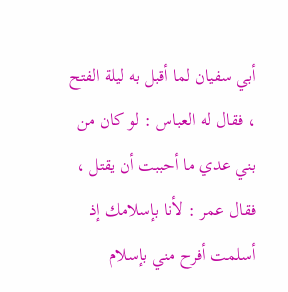أبي سفيان لما أقبل به ليلة الفتح ، فقال له العباس : لو كان من بني عدي ما أحببت أن يقتل ، فقال عمر : لأنا بإسلامك إذ أسلمت أفرح مني بإسلام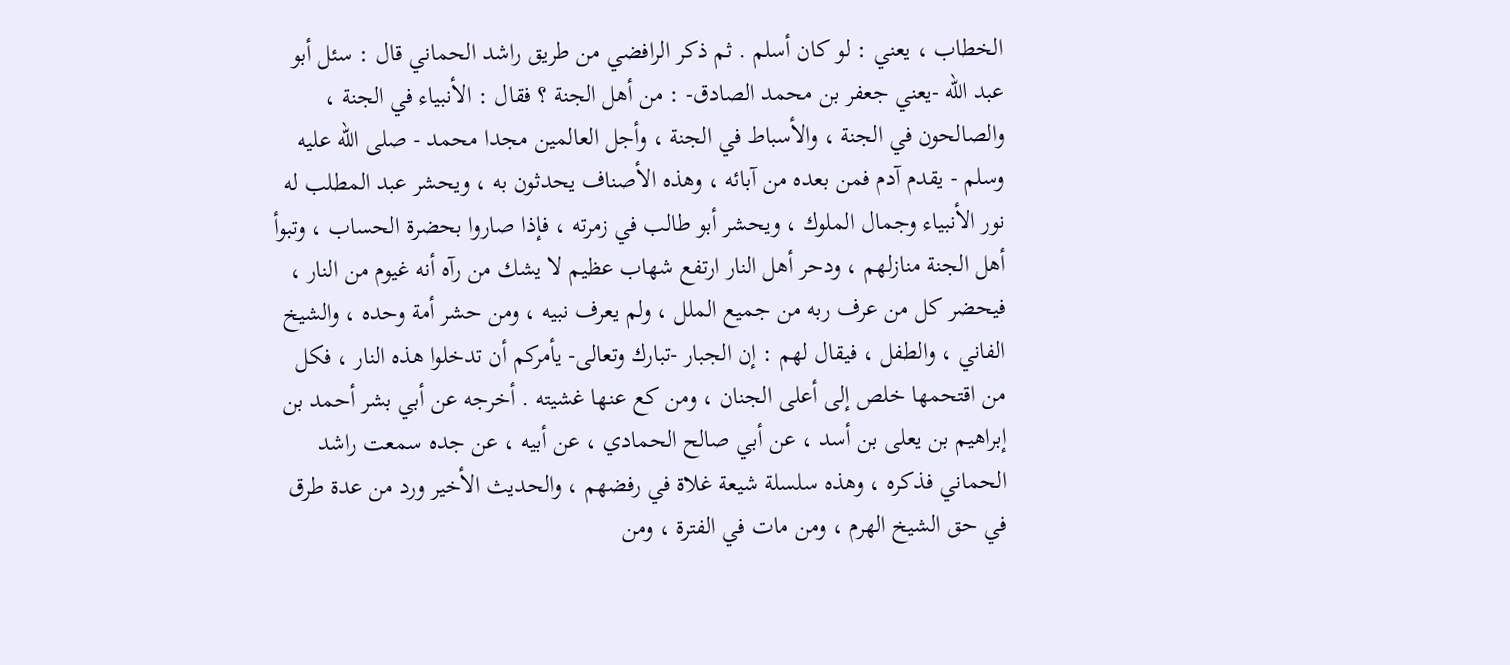الخطاب ، يعني : لو كان أسلم . ثم ذكر الرافضي من طريق راشد الحماني قال : سئل أبو عبد الله -يعني جعفر بن محمد الصادق- : من أهل الجنة ؟ فقال : الأنبياء في الجنة ، والصالحون في الجنة ، والأسباط في الجنة ، وأجل العالمين مجدا محمد - صلى الله عليه وسلم - يقدم آدم فمن بعده من آبائه ، وهذه الأصناف يحدثون به ، ويحشر عبد المطلب له نور الأنبياء وجمال الملوك ، ويحشر أبو طالب في زمرته ، فإذا صاروا بحضرة الحساب ، وتبوأ أهل الجنة منازلهم ، ودحر أهل النار ارتفع شهاب عظيم لا يشك من رآه أنه غيوم من النار ، فيحضر كل من عرف ربه من جميع الملل ، ولم يعرف نبيه ، ومن حشر أمة وحده ، والشيخ الفاني ، والطفل ، فيقال لهم : إن الجبار -تبارك وتعالى- يأمركم أن تدخلوا هذه النار ، فكل من اقتحمها خلص إلى أعلى الجنان ، ومن كع عنها غشيته . أخرجه عن أبي بشر أحمد بن إبراهيم بن يعلى بن أسد ، عن أبي صالح الحمادي ، عن أبيه ، عن جده سمعت راشد الحماني فذكره ، وهذه سلسلة شيعة غلاة في رفضهم ، والحديث الأخير ورد من عدة طرق في حق الشيخ الهرم ، ومن مات في الفترة ، ومن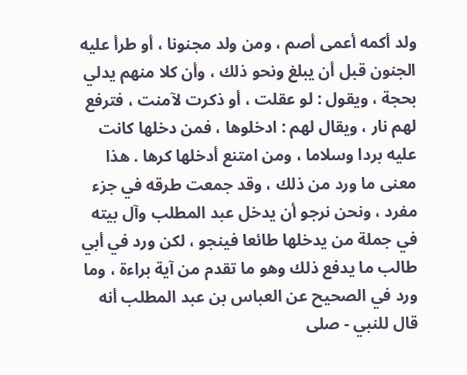ولد أكمه أعمى أصم ، ومن ولد مجنونا ، أو طرأ عليه الجنون قبل أن يبلغ ونحو ذلك ، وأن كلا منهم يدلي بحجة ، ويقول : لو عقلت ، أو ذكرت لآمنت ، فترفع لهم نار ، ويقال لهم : ادخلوها ، فمن دخلها كانت عليه بردا وسلاما ، ومن امتنع أدخلها كرها . هذا معنى ما ورد من ذلك ، وقد جمعت طرقه في جزء مفرد ، ونحن نرجو أن يدخل عبد المطلب وآل بيته في جملة من يدخلها طائعا فينجو ، لكن ورد في أبي طالب ما يدفع ذلك وهو ما تقدم من آية براءة ، وما ورد في الصحيح عن العباس بن عبد المطلب أنه قال للنبي - صلى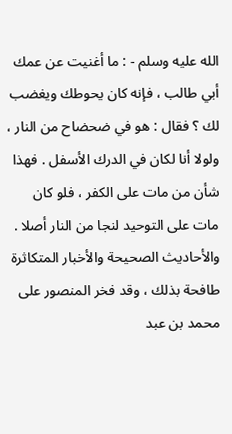الله عليه وسلم - : ما أغنيت عن عمك أبي طالب ، فإنه كان يحوطك ويغضب لك ؟ فقال : هو في ضحضاح من النار ، ولولا أنا لكان في الدرك الأسفل . فهذا شأن من مات على الكفر ، فلو كان مات على التوحيد لنجا من النار أصلا . والأحاديث الصحيحة والأخبار المتكاثرة طافحة بذلك ، وقد فخر المنصور على محمد بن عبد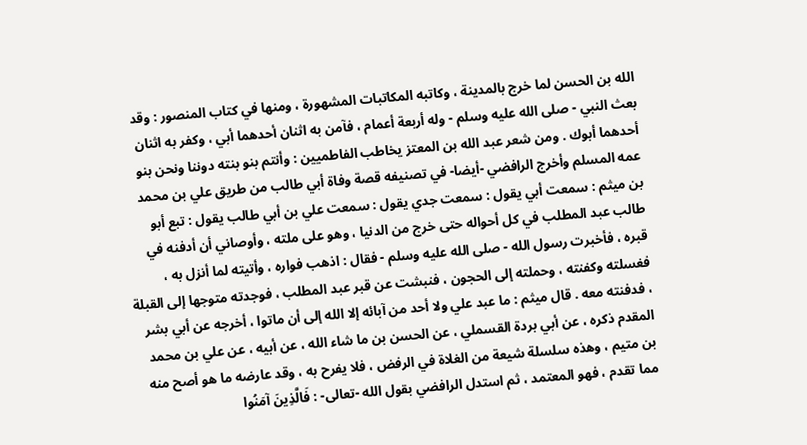الله بن الحسن لما خرج بالمدينة ، وكاتبه المكاتبات المشهورة ، ومنها في كتاب المنصور : وقد بعث النبي - صلى الله عليه وسلم - وله أربعة أعمام ، فآمن به اثنان أحدهما أبي ، وكفر به اثنان أحدهما أبوك . ومن شعر عبد الله بن المعتز يخاطب الفاطميين : وأنتم بنو بنته دوننا ونحن بنو عمه المسلم وأخرج الرافضي -أيضا- في تصنيفه قصة وفاة أبي طالب من طريق علي بن محمد بن ميثم : سمعت أبي يقول : سمعت جدي يقول : سمعت علي بن أبي طالب يقول : تبع أبو طالب عبد المطلب في كل أحواله حتى خرج من الدنيا ، وهو على ملته ، وأوصاني أن أدفنه في قبره ، فأخبرت رسول الله - صلى الله عليه وسلم - فقال : اذهب فواره ، وأتيته لما أنزل به ، فغسلته وكفنته ، وحملته إلى الحجون ، فنبشت عن قبر عبد المطلب ، فوجدته متوجها إلى القبلة ، فدفنته معه . قال ميثم : ما عبد علي ولا أحد من آبائه إلا الله إلى أن ماتوا ، أخرجه عن أبي بشر المقدم ذكره ، عن أبي بردة القسملي ، عن الحسن بن ما شاء الله ، عن أبيه ، عن علي بن محمد بن متيم ، وهذه سلسلة شيعة من الغلاة في الرفض ، فلا يفرح به ، وقد عارضه ما هو أصح منه مما تقدم ، فهو المعتمد ، ثم استدل الرافضي بقول الله -تعالى- : فَالَّذِينَ آمَنُوا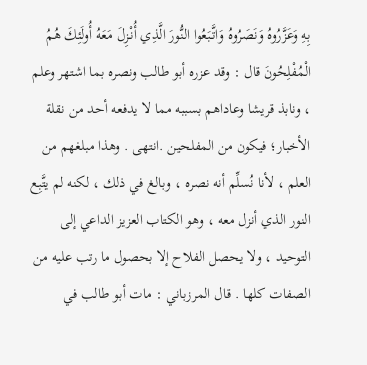بِهِ وَعَزَّرُوهُ وَنَصَرُوهُ وَاتَّبَعُوا النُّورَ الَّذِي أُنْـزِلَ مَعَهُ أُولَئِكَ هُمُ الْمُفْلِحُونَ قال : وقد عزره أبو طالب ونصره بما اشتهر وعلم ، ونابذ قريشا وعاداهم بسببه مما لا يدفعه أحد من نقلة الأخبار؛ فيكون من المفلحين .انتهى . وهذا مبلغهم من العلم ، لأنا نُسلِّم أنه نصره ، وبالغ في ذلك ، لكنه لم يتَّبِع النور الذي أنزل معه ، وهو الكتاب العزيز الداعي إلى التوحيد ، ولا يحصل الفلاح إلا بحصول ما رتب عليه من الصفات كلها . قال المرزباني : مات أبو طالب في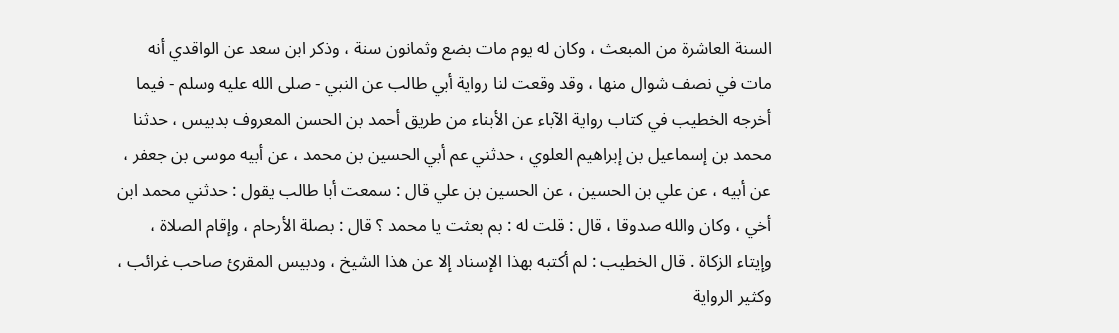السنة العاشرة من المبعث ، وكان له يوم مات بضع وثمانون سنة ، وذكر ابن سعد عن الواقدي أنه مات في نصف شوال منها ، وقد وقعت لنا رواية أبي طالب عن النبي - صلى الله عليه وسلم - فيما أخرجه الخطيب في كتاب رواية الآباء عن الأبناء من طريق أحمد بن الحسن المعروف بدبيس ، حدثنا محمد بن إسماعيل بن إبراهيم العلوي ، حدثني عم أبي الحسين بن محمد ، عن أبيه موسى بن جعفر ، عن أبيه ، عن علي بن الحسين ، عن الحسين بن علي قال : سمعت أبا طالب يقول : حدثني محمد ابن أخي ، وكان والله صدوقا ، قال : قلت له : بم بعثت يا محمد ؟ قال : بصلة الأرحام ، وإقام الصلاة ، وإيتاء الزكاة . قال الخطيب : لم أكتبه بهذا الإسناد إلا عن هذا الشيخ ، ودبيس المقرئ صاحب غرائب ، وكثير الرواية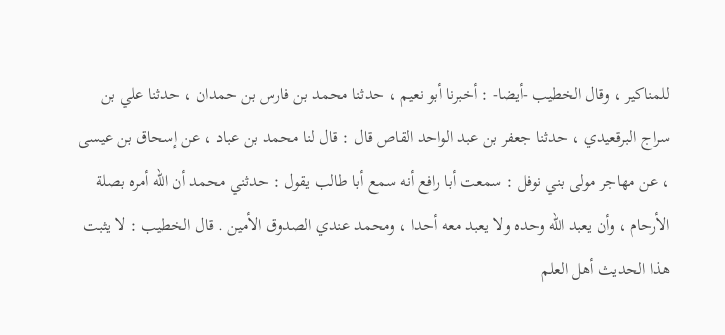للمناكير ، وقال الخطيب -أيضا- : أخبرنا أبو نعيم ، حدثنا محمد بن فارس بن حمدان ، حدثنا علي بن سراج البرقعيدي ، حدثنا جعفر بن عبد الواحد القاص قال : قال لنا محمد بن عباد ، عن إسحاق بن عيسى ، عن مهاجر مولى بني نوفل : سمعت أبا رافع أنه سمع أبا طالب يقول : حدثني محمد أن الله أمره بصلة الأرحام ، وأن يعبد الله وحده ولا يعبد معه أحدا ، ومحمد عندي الصدوق الأمين . قال الخطيب : لا يثبت هذا الحديث أهل العلم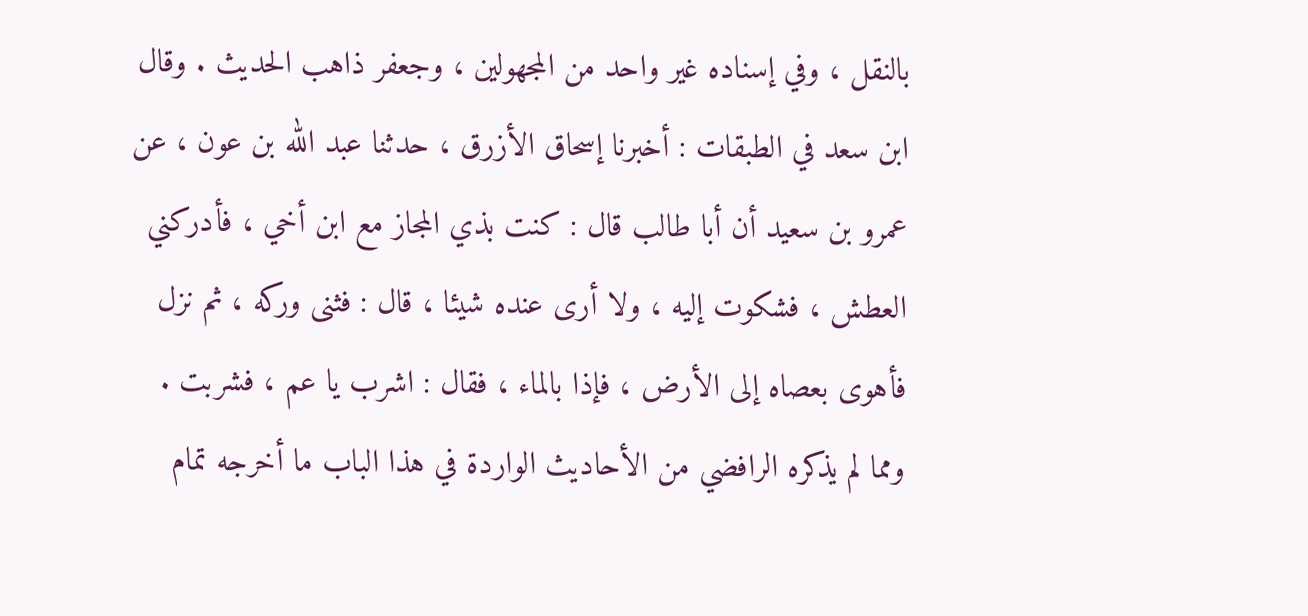بالنقل ، وفي إسناده غير واحد من المجهولين ، وجعفر ذاهب الحديث . وقال ابن سعد في الطبقات : أخبرنا إسحاق الأزرق ، حدثنا عبد الله بن عون ، عن عمرو بن سعيد أن أبا طالب قال : كنت بذي المجاز مع ابن أخي ، فأدركني العطش ، فشكوت إليه ، ولا أرى عنده شيئا ، قال : فثنى وركه ، ثم نزل فأهوى بعصاه إلى الأرض ، فإذا بالماء ، فقال : اشرب يا عم ، فشربت . ومما لم يذكره الرافضي من الأحاديث الواردة في هذا الباب ما أخرجه تمام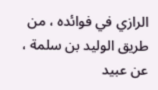الرازي في فوائده ، من طريق الوليد بن سلمة ، عن عبيد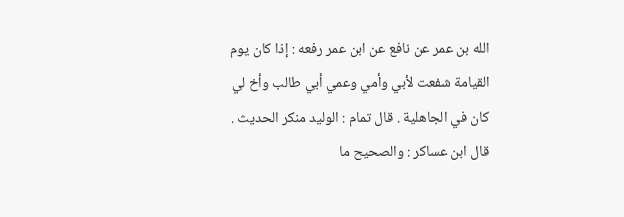الله بن عمر عن نافع عن ابن عمر رفعه : إذا كان يوم القيامة شفعت لأبي وأمي وعمي أبي طالب وأخ لي كان في الجاهلية . قال تمام : الوليد منكر الحديث . قال ابن عساكر : والصحيح ما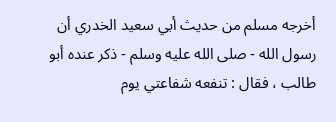أخرجه مسلم من حديث أبي سعيد الخدري أن رسول الله - صلى الله عليه وسلم - ذكر عنده أبو طالب ، فقال : تنفعه شفاعتي يوم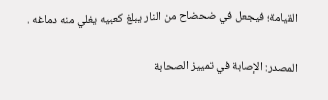القيامة؛ فيجعل في ضحضاح من النار يبلغ كعبيه يغلي منه دماغه .

المصدر: الإصابة في تمييز الصحابة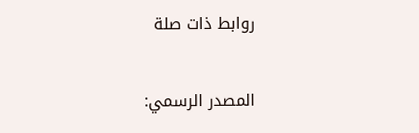روابط ذات صلة


المصدر الرسمي: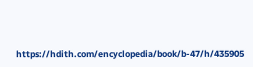https://hdith.com/encyclopedia/book/b-47/h/435905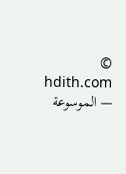© hdith.com — الموسوعة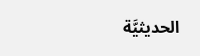الحديثيَّة